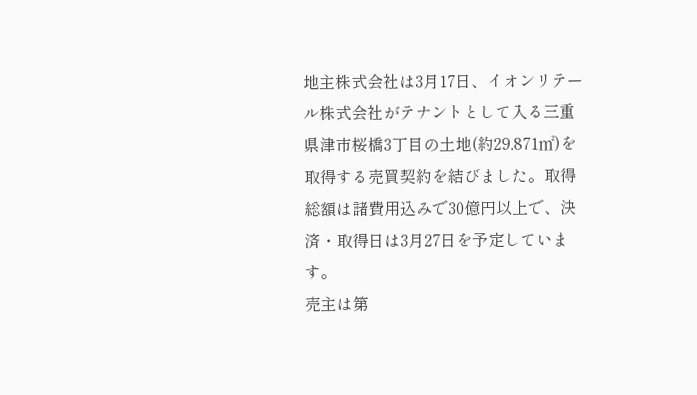地主株式会社は3月17日、イオンリテール株式会社がテナントとして入る三重県津市桜橋3丁目の土地(約29,871㎡)を取得する売買契約を結びました。取得総額は諸費用込みで30億円以上で、決済・取得日は3月27日を予定しています。
売主は第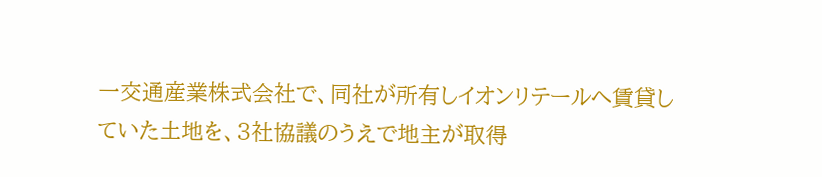一交通産業株式会社で、同社が所有しイオンリテールへ賃貸していた土地を、3社協議のうえで地主が取得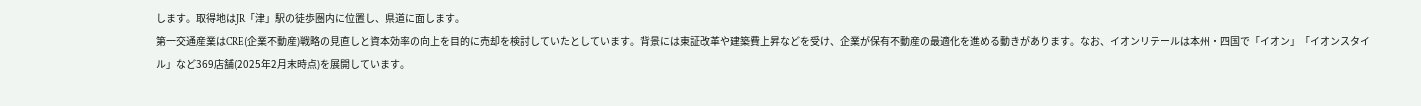します。取得地はJR「津」駅の徒歩圏内に位置し、県道に面します。
第一交通産業はCRE(企業不動産)戦略の見直しと資本効率の向上を目的に売却を検討していたとしています。背景には東証改革や建築費上昇などを受け、企業が保有不動産の最適化を進める動きがあります。なお、イオンリテールは本州・四国で「イオン」「イオンスタイル」など369店舗(2025年2月末時点)を展開しています。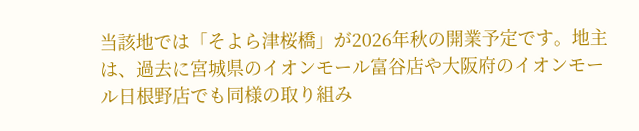当該地では「そよら津桜橋」が2026年秋の開業予定です。地主は、過去に宮城県のイオンモール富谷店や大阪府のイオンモール日根野店でも同様の取り組み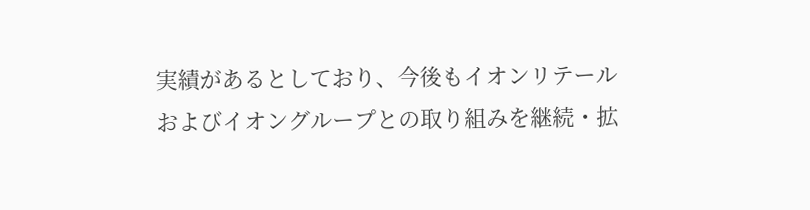実績があるとしており、今後もイオンリテールおよびイオングループとの取り組みを継続・拡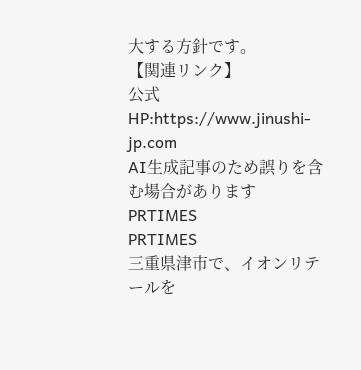大する方針です。
【関連リンク】
公式HP:https://www.jinushi-jp.com
AI生成記事のため誤りを含む場合があります
PRTIMES
PRTIMES
三重県津市で、イオンリテールを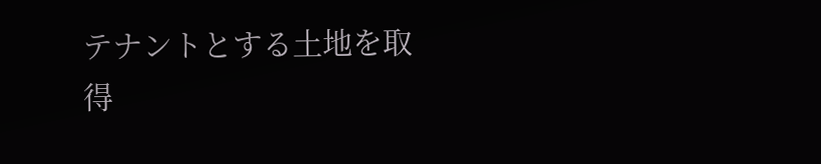テナントとする土地を取得